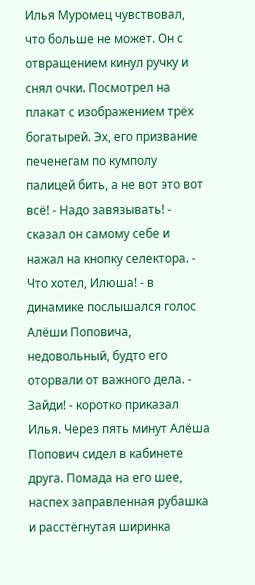Илья Муромец чувствовал, что больше не может. Он с отвращением кинул ручку и снял очки. Посмотрел на плакат с изображением трёх богатырей. Эх, его призвание печенегам по кумполу палицей бить, а не вот это вот всё! - Надо завязывать! - сказал он самому себе и нажал на кнопку селектора. - Что хотел, Илюша! - в динамике послышался голос Алёши Поповича, недовольный, будто его оторвали от важного дела. - Зайди! - коротко приказал Илья. Через пять минут Алёша Попович сидел в кабинете друга. Помада на его шее, наспех заправленная рубашка и расстёгнутая ширинка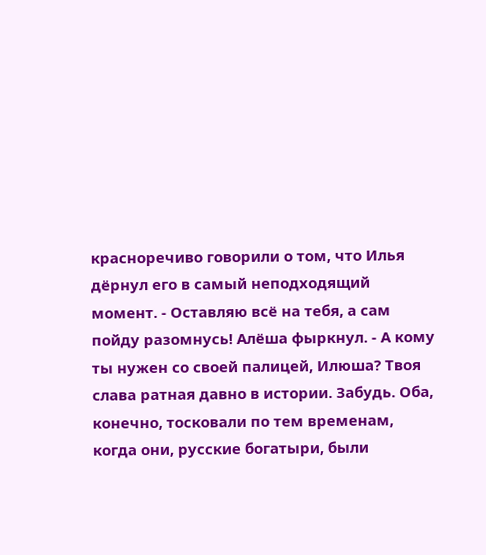красноречиво говорили о том, что Илья дёрнул его в самый неподходящий момент. - Оставляю всё на тебя, а сам пойду разомнусь! Алёша фыркнул. - А кому ты нужен со своей палицей, Илюша? Твоя слава ратная давно в истории. Забудь. Оба, конечно, тосковали по тем временам, когда они, русские богатыри, были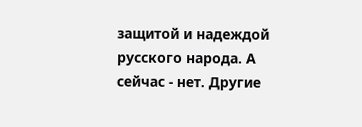защитой и надеждой русского народа. А сейчас - нет. Другие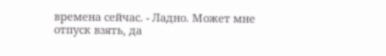времена сейчас. - Ладно. Может мне отпуск взять, да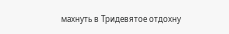махнуть в Тридевятое отдохну